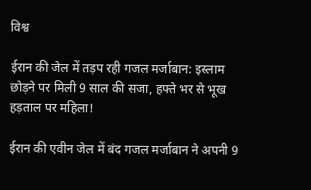विश्व

ईरान की जेल में तड़प रही गजल मर्जाबान: इस्लाम छोड़ने पर मिली 9 साल की सजा, हफ्ते भर से भूख हड़ताल पर महिला!

ईरान की एवीन जेल में बंद गजल मर्जाबान ने अपनी 9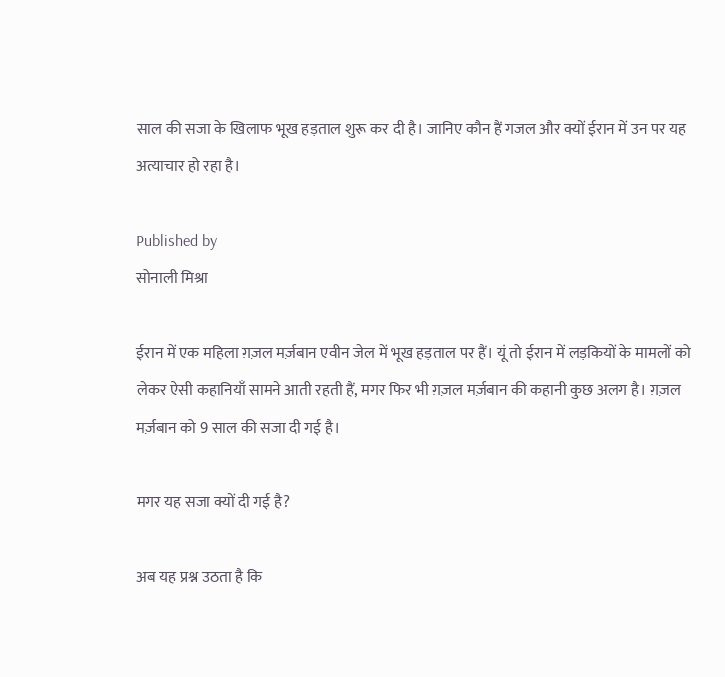साल की सजा के खिलाफ भूख हड़ताल शुरू कर दी है। जानिए कौन हैं गजल और क्यों ईरान में उन पर यह अत्याचार हो रहा है।

Published by
सोनाली मिश्रा

ईरान में एक महिला ग़ज़ल मर्ज़बान एवीन जेल में भूख हड़ताल पर हैं। यूं तो ईरान में लड़कियों के मामलों को लेकर ऐसी कहानियाँ सामने आती रहती हैं, मगर फिर भी ग़ज़ल मर्ज़बान की कहानी कुछ अलग है। ग़ज़ल मर्ज़बान को 9 साल की सजा दी गई है।

मगर यह सजा क्यों दी गई है?

अब यह प्रश्न उठता है कि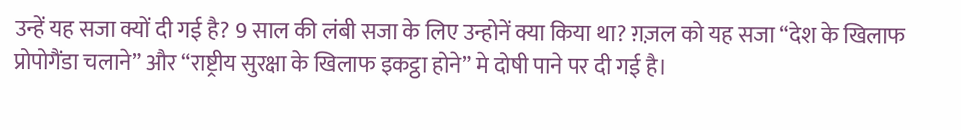उन्हें यह सजा क्यों दी गई है? 9 साल की लंबी सजा के लिए उन्होनें क्या किया था? ग़ज़ल को यह सजा “देश के खिलाफ प्रोपोगैंडा चलाने” और “राष्ट्रीय सुरक्षा के खिलाफ इकट्ठा होने” मे दोषी पाने पर दी गई है।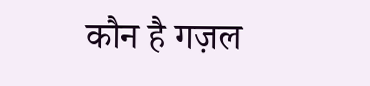कौन है गज़ल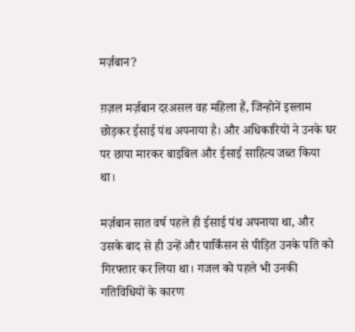मर्ज़बान?

ग़ज़ल मर्ज़बान दरअसल वह महिला हैं, जिन्होनें इस्लाम छोड़कर ईसाई पंथ अपनाया है। और अधिकारियों ने उनके घर पर छापा मारकर बाइबिल और ईसाई साहित्य जब्त किया था।

मर्ज़बान सात वर्ष पहले ही ईसाई पंथ अपनाया था, और उसके बाद से ही उन्हें और पार्किंसन से पीड़ित उनके पति को गिरफ्तार कर लिया था। गजल को पहले भी उनकी गतिविधियों के कारण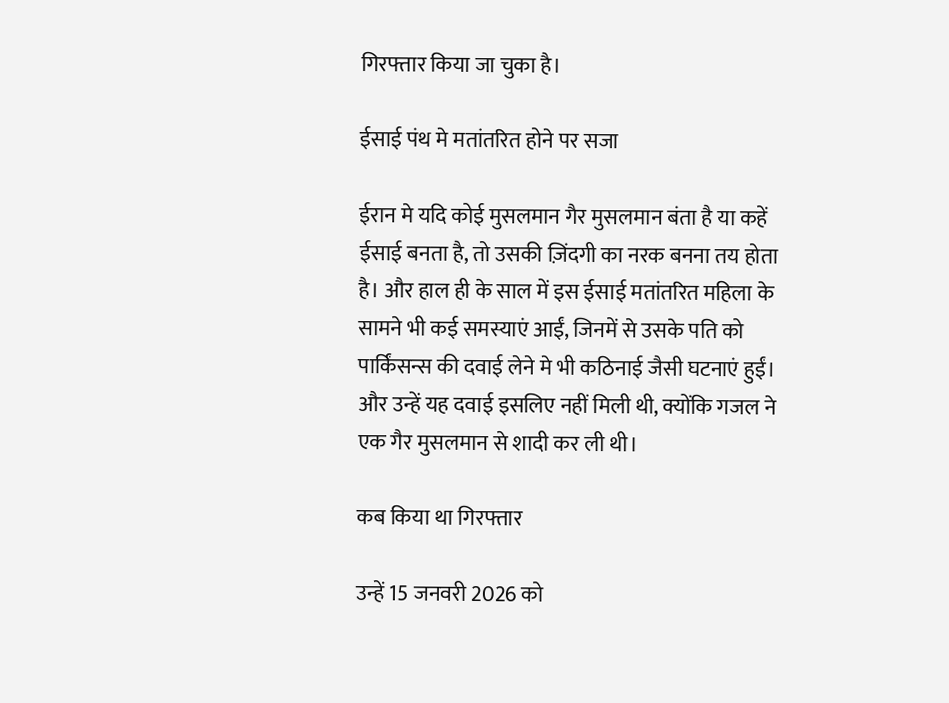गिरफ्तार किया जा चुका है।

ईसाई पंथ मे मतांतरित होने पर सजा

ईरान मे यदि कोई मुसलमान गैर मुसलमान बंता है या कहें ईसाई बनता है, तो उसकी ज़िंदगी का नरक बनना तय होता है। और हाल ही के साल में इस ईसाई मतांतरित महिला के सामने भी कई समस्याएं आईं, जिनमें से उसके पति को पार्किंसन्स की दवाई लेने मे भी कठिनाई जैसी घटनाएं हुईं। और उन्हें यह दवाई इसलिए नहीं मिली थी, क्योंकि गजल ने एक गैर मुसलमान से शादी कर ली थी।

कब किया था गिरफ्तार

उन्हें 15 जनवरी 2026 को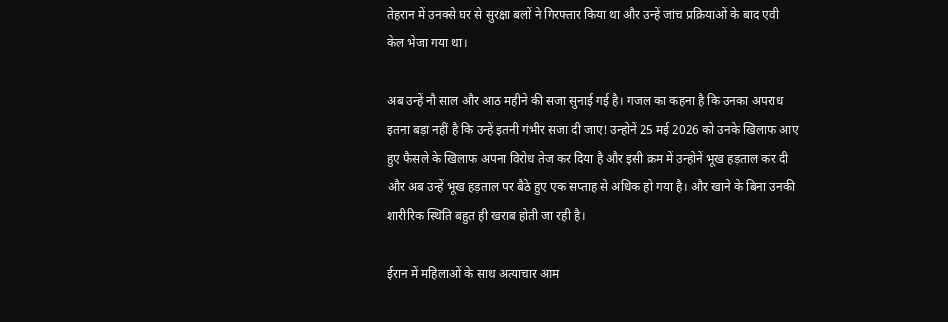तेहरान में उनक्से घर से सुरक्षा बलों ने गिरफ्तार किया था और उन्हें जांच प्रक्रियाओं के बाद एवी केल भेजा गया था।

अब उन्हें नौ साल और आठ महीने की सजा सुनाई गई है। गजल का कहना है कि उनका अपराध इतना बड़ा नहीं है कि उन्हें इतनी गंभीर सजा दी जाए! उन्होनें 25 मई 2026 को उनके खिलाफ आए हुए फैसले के खिलाफ अपना विरोध तेज कर दिया है और इसी क्रम में उन्होनें भूख हड़ताल कर दी और अब उन्हें भूख हड़ताल पर बैठे हुए एक सप्ताह से अधिक हो गया है। और खाने के बिना उनकी शारीरिक स्थिति बहुत ही खराब होती जा रही है।

ईरान में महिलाओं के साथ अत्याचार आम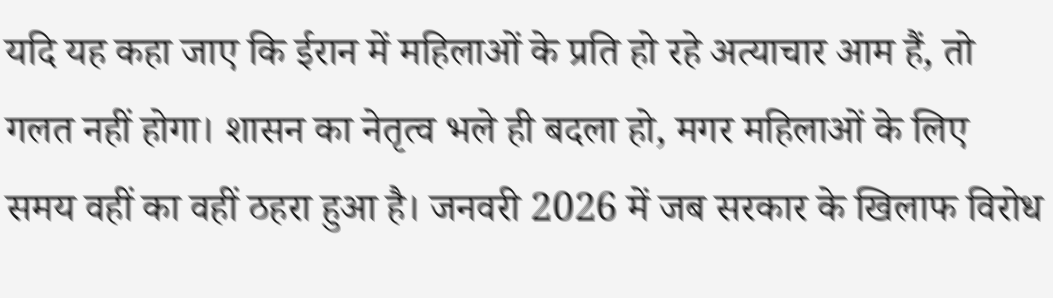यदि यह कहा जाए कि ईरान में महिलाओं के प्रति हो रहे अत्याचार आम हैं, तो गलत नहीं होगा। शासन का नेतृत्व भले ही बदला हो, मगर महिलाओं के लिए समय वहीं का वहीं ठहरा हुआ है। जनवरी 2026 में जब सरकार के खिलाफ विरोध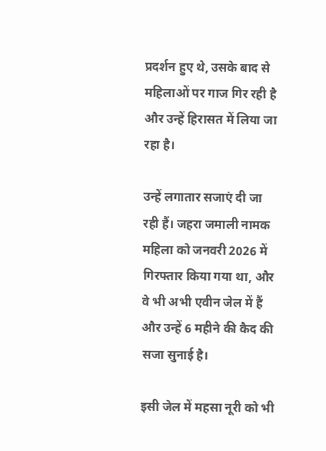प्रदर्शन हुए थे, उसके बाद से महिलाओं पर गाज गिर रही है और उन्हें हिरासत में लिया जा रहा है।

उन्हें लगातार सजाएं दी जा रही हैं। जहरा जमाली नामक महिला को जनवरी 2026 में गिरफ्तार किया गया था, और वे भी अभी एवीन जेल में हैं और उन्हें 6 महीने की कैद की सजा सुनाई है।

इसी जेल में महसा नूरी को भी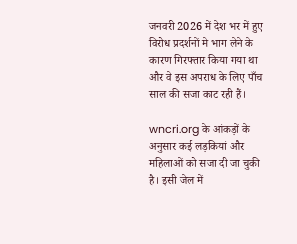जनवरी 2026 में देश भर में हुए विरोध प्रदर्शनों मे भाग लेने के कारण गिरफ्तार किया गया था और वे इस अपराध के लिए पाँच साल की सजा काट रही हैं।

wncri.org के आंकड़ों के अनुसार कई लड़कियां और महिलाओं को सजा दी जा चुकी है। इसी जेल में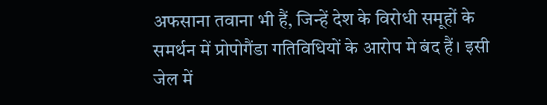अफसाना तवाना भी हैं, जिन्हें देश के विरोधी समूहों के समर्थन में प्रोपोगैंडा गतिविधियों के आरोप मे बंद हैं। इसी जेल में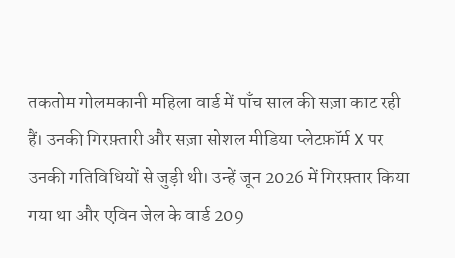तकतोम गोलमकानी महिला वार्ड में पाँच साल की सज़ा काट रही हैं। उनकी गिरफ़्तारी और सज़ा सोशल मीडिया प्लेटफ़ॉर्म X पर उनकी गतिविधियों से जुड़ी थी। उन्हें जून 2026 में गिरफ़्तार किया गया था और एविन जेल के वार्ड 209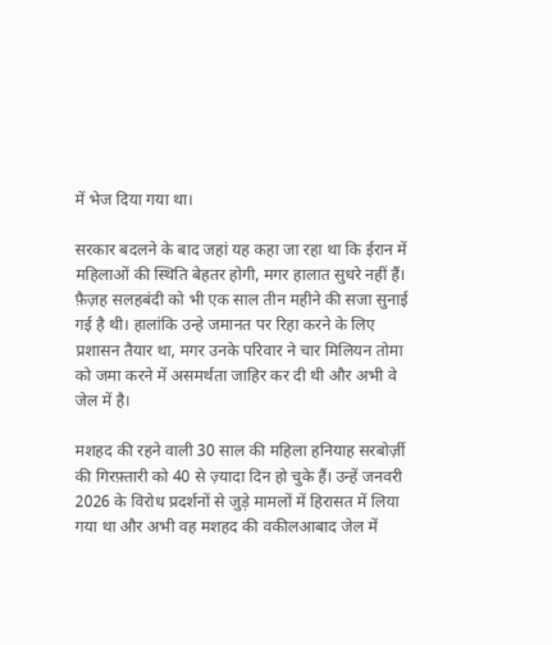में भेज दिया गया था।

सरकार बदलने के बाद जहां यह कहा जा रहा था कि ईरान में महिलाओं की स्थिति बेहतर होगी, मगर हालात सुधरे नहीं हैं। फ़ैज़ह सलहबंदी को भी एक साल तीन महीने की सजा सुनाई गई है थी। हालांकि उन्हे जमानत पर रिहा करने के लिए प्रशासन तैयार था, मगर उनके परिवार ने चार मिलियन तोमा को जमा करने में असमर्थता जाहिर कर दी थी और अभी वे जेल में है।

मशहद की रहने वाली 30 साल की महिला हनियाह सरबोर्ज़ी की गिरफ़्तारी को 40 से ज़्यादा दिन हो चुके हैं। उन्हें जनवरी 2026 के विरोध प्रदर्शनों से जुड़े मामलों में हिरासत में लिया गया था और अभी वह मशहद की वकीलआबाद जेल में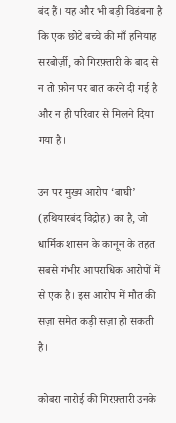बंद हैं। यह और भी बड़ी विडंबना है कि एक छोटे बच्चे की माँ हनियाह सरबोर्ज़ी, को गिरफ़्तारी के बाद से न तो फ़ोन पर बात करने दी गई है और न ही परिवार से मिलने दिया गया है।

उन पर मुख्य आरोप ‘बाघी’ (हथियारबंद विद्रोह) का है, जो धार्मिक शासन के कानून के तहत सबसे गंभीर आपराधिक आरोपों में से एक है। इस आरोप में मौत की सज़ा समेत कड़ी सज़ा हो सकती है।

कोबरा नारोई की गिरफ़्तारी उनके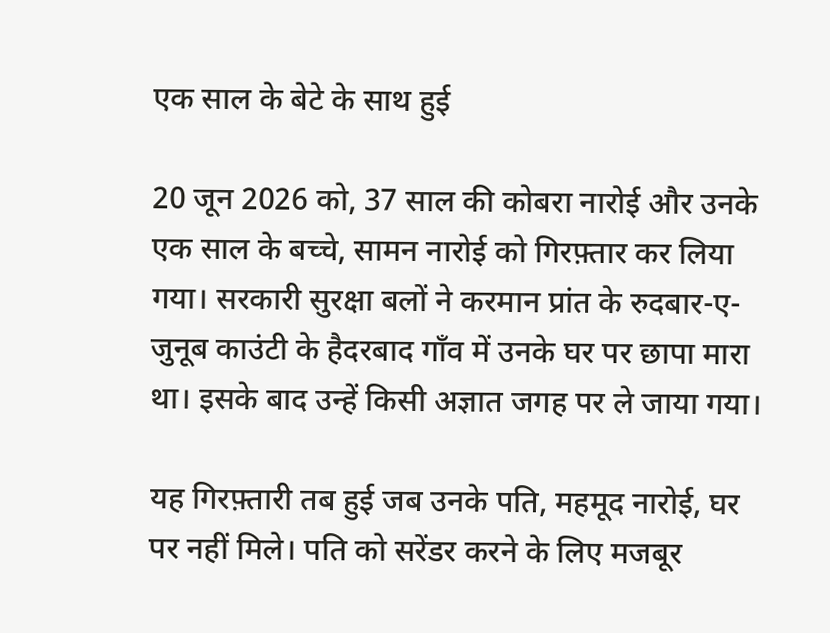एक साल के बेटे के साथ हुई

20 जून 2026 को, 37 साल की कोबरा नारोई और उनके एक साल के बच्चे, सामन नारोई को गिरफ़्तार कर लिया गया। सरकारी सुरक्षा बलों ने करमान प्रांत के रुदबार-ए-जुनूब काउंटी के हैदरबाद गाँव में उनके घर पर छापा मारा था। इसके बाद उन्हें किसी अज्ञात जगह पर ले जाया गया।

यह गिरफ़्तारी तब हुई जब उनके पति, महमूद नारोई, घर पर नहीं मिले। पति को सरेंडर करने के लिए मजबूर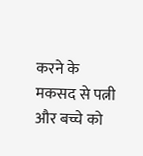करने के मकसद से पत्नी और बच्चे को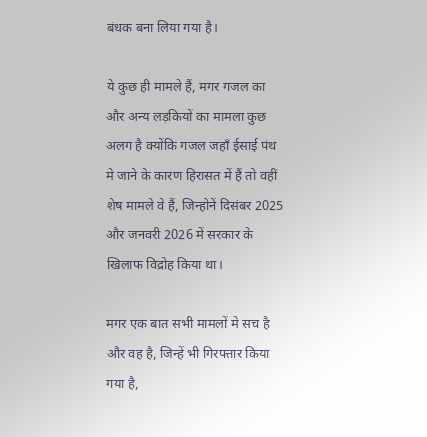बंधक बना लिया गया है।

ये कुछ ही मामले हैं, मगर गजल का और अन्य लड़कियों का मामला कुछ अलग है क्योंकि गजल जहाँ ईसाई पंथ मे जाने के कारण हिरासत में हैं तो वहीं शेष मामले वे हैं, जिन्होनें दिसंबर 2025 और जनवरी 2026 में सरकार के खिलाफ विद्रोह किया था।

मगर एक बात सभी मामलों मे सच है और वह है, जिन्हें भी गिरफ्तार किया गया है,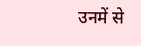उनमें से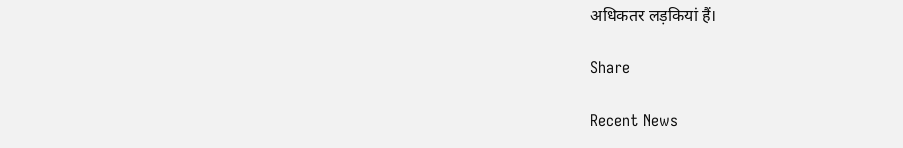अधिकतर लड़कियां हैं।

Share

Recent News